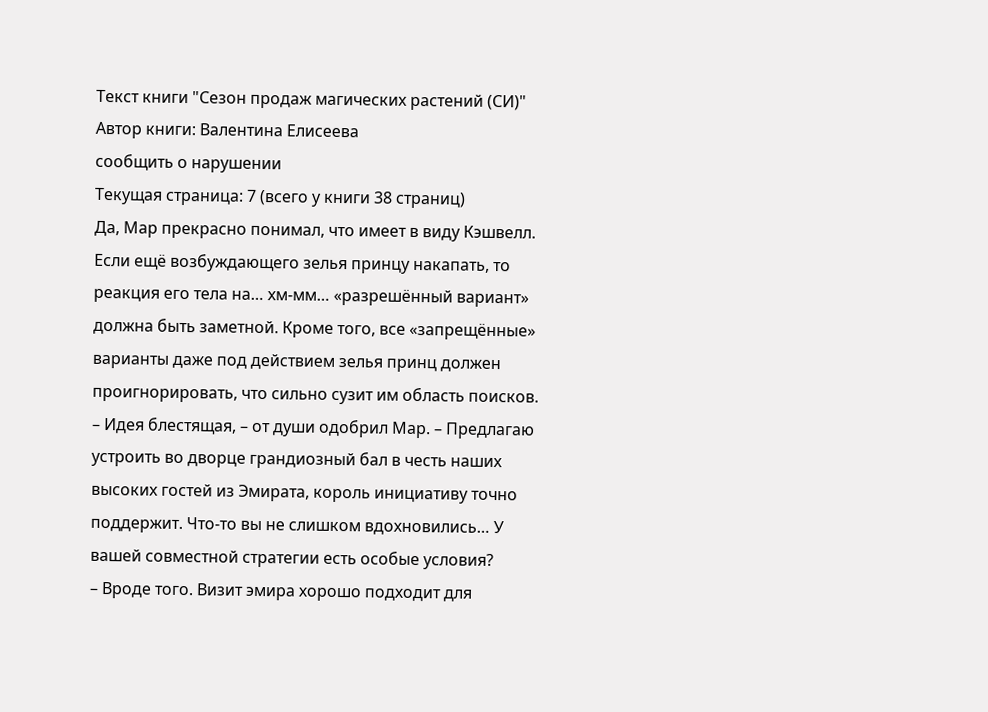Текст книги "Сезон продаж магических растений (СИ)"
Автор книги: Валентина Елисеева
сообщить о нарушении
Текущая страница: 7 (всего у книги 38 страниц)
Да, Мар прекрасно понимал, что имеет в виду Кэшвелл. Если ещё возбуждающего зелья принцу накапать, то реакция его тела на… хм-мм… «разрешённый вариант» должна быть заметной. Кроме того, все «запрещённые» варианты даже под действием зелья принц должен проигнорировать, что сильно сузит им область поисков.
– Идея блестящая, – от души одобрил Мар. – Предлагаю устроить во дворце грандиозный бал в честь наших высоких гостей из Эмирата, король инициативу точно поддержит. Что-то вы не слишком вдохновились… У вашей совместной стратегии есть особые условия?
– Вроде того. Визит эмира хорошо подходит для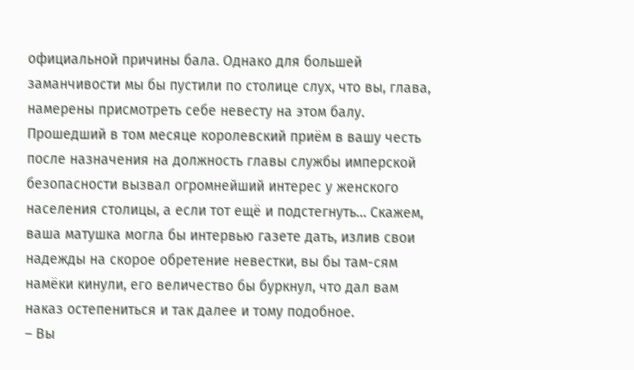официальной причины бала. Однако для большей заманчивости мы бы пустили по столице слух, что вы, глава, намерены присмотреть себе невесту на этом балу. Прошедший в том месяце королевский приём в вашу честь после назначения на должность главы службы имперской безопасности вызвал огромнейший интерес у женского населения столицы, а если тот ещё и подстегнуть… Скажем, ваша матушка могла бы интервью газете дать, излив свои надежды на скорое обретение невестки, вы бы там-сям намёки кинули, его величество бы буркнул, что дал вам наказ остепениться и так далее и тому подобное.
– Вы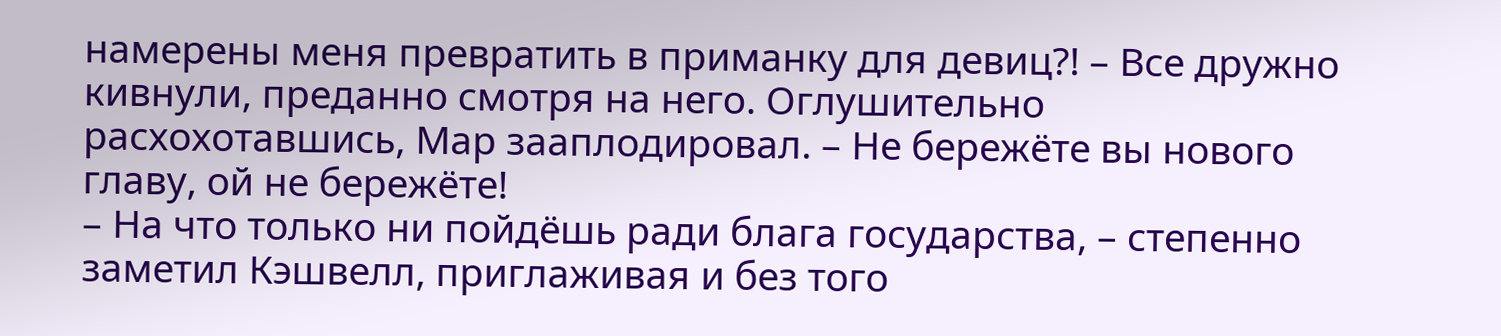намерены меня превратить в приманку для девиц?! – Все дружно кивнули, преданно смотря на него. Оглушительно расхохотавшись, Мар зааплодировал. – Не бережёте вы нового главу, ой не бережёте!
– На что только ни пойдёшь ради блага государства, – степенно заметил Кэшвелл, приглаживая и без того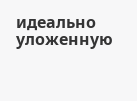идеально уложенную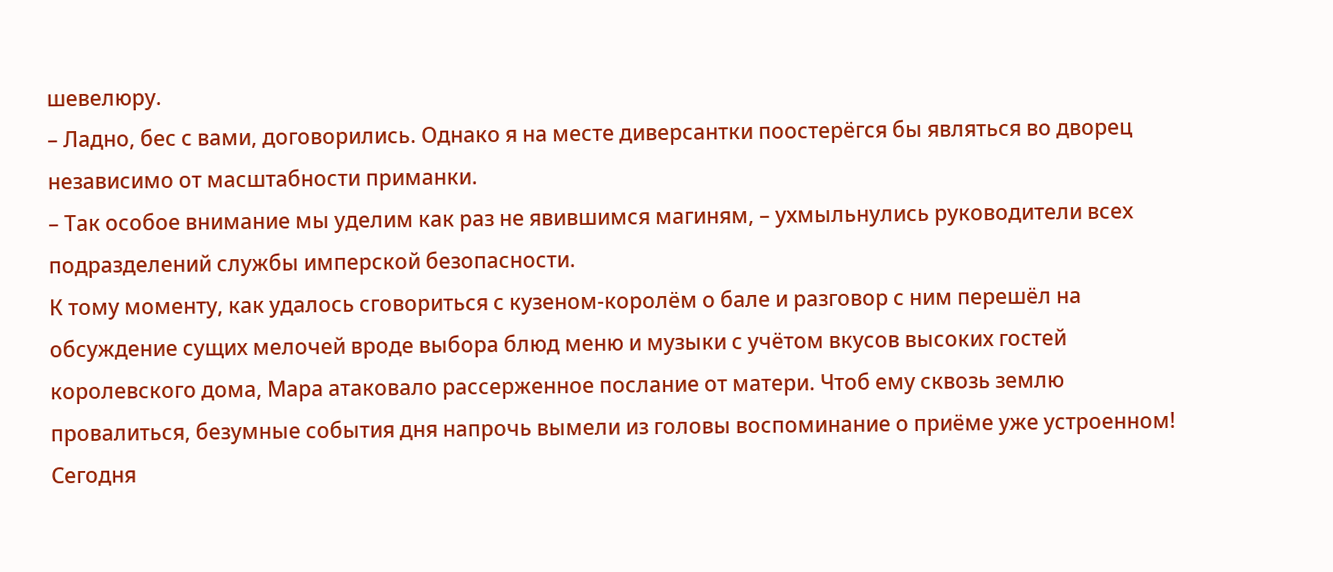шевелюру.
– Ладно, бес с вами, договорились. Однако я на месте диверсантки поостерёгся бы являться во дворец независимо от масштабности приманки.
– Так особое внимание мы уделим как раз не явившимся магиням, – ухмыльнулись руководители всех подразделений службы имперской безопасности.
К тому моменту, как удалось сговориться с кузеном-королём о бале и разговор с ним перешёл на обсуждение сущих мелочей вроде выбора блюд меню и музыки с учётом вкусов высоких гостей королевского дома, Мара атаковало рассерженное послание от матери. Чтоб ему сквозь землю провалиться, безумные события дня напрочь вымели из головы воспоминание о приёме уже устроенном! Сегодня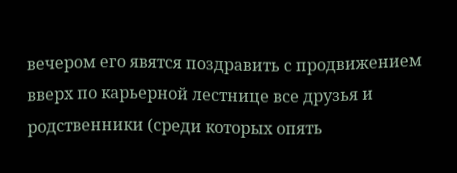вечером его явятся поздравить с продвижением вверх по карьерной лестнице все друзья и родственники (среди которых опять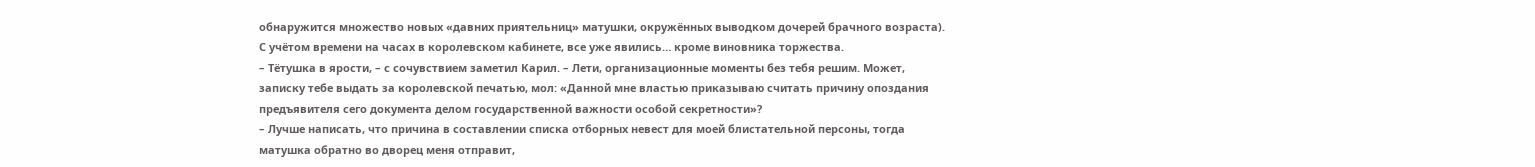обнаружится множество новых «давних приятельниц» матушки, окружённых выводком дочерей брачного возраста). С учётом времени на часах в королевском кабинете, все уже явились… кроме виновника торжества.
– Тётушка в ярости, – с сочувствием заметил Карил. – Лети, организационные моменты без тебя решим. Может, записку тебе выдать за королевской печатью, мол: «Данной мне властью приказываю считать причину опоздания предъявителя сего документа делом государственной важности особой секретности»?
– Лучше написать, что причина в составлении списка отборных невест для моей блистательной персоны, тогда матушка обратно во дворец меня отправит,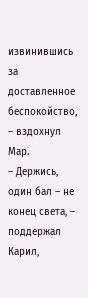извинившись за доставленное беспокойство, – вздохнул Мар.
– Держись, один бал – не конец света, – поддержал Карил,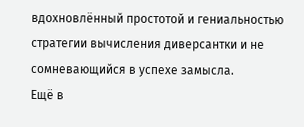вдохновлённый простотой и гениальностью стратегии вычисления диверсантки и не сомневающийся в успехе замысла.
Ещё в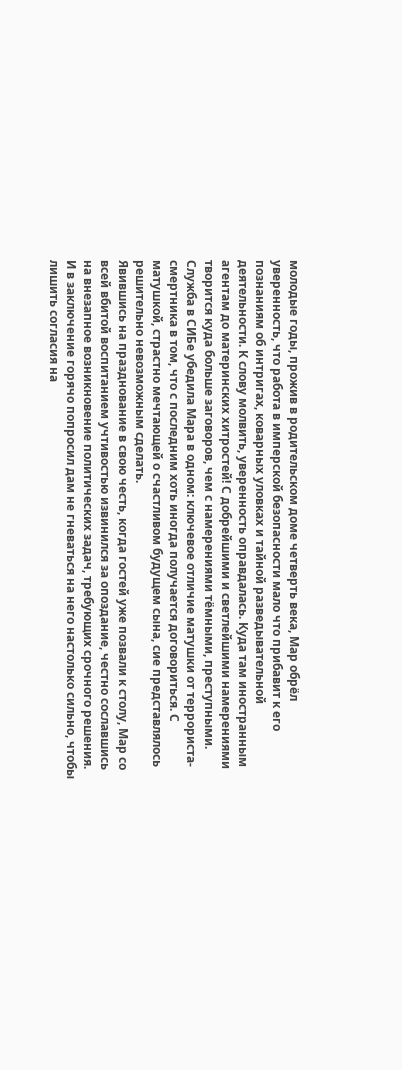молодые годы, прожив в родительском доме четверть века, Мар обрёл уверенность, что работа в имперской безопасности мало что прибавит к его познаниям об интригах, коварных уловках и тайной разведывательной деятельности. К слову молвить, уверенность оправдалась. Куда там иностранным агентам до материнских хитростей! С добрейшими и светлейшими намерениями творится куда больше заговоров, чем с намерениями тёмными, преступными. Служба в СИБе убедила Мара в одном: ключевое отличие матушки от террориста-смертника в том, что с последним хоть иногда получается договориться. С матушкой, страстно мечтающей о счастливом будущем сына, сие представлялось решительно невозможным сделать.
Явившись на празднование в свою честь, когда гостей уже позвали к столу, Мар со всей вбитой воспитанием учтивостью извинился за опоздание, честно сославшись на внезапное возникновение политических задач, требующих срочного решения. И в заключение горячо попросил дам не гневаться на него настолько сильно, чтобы лишить согласия на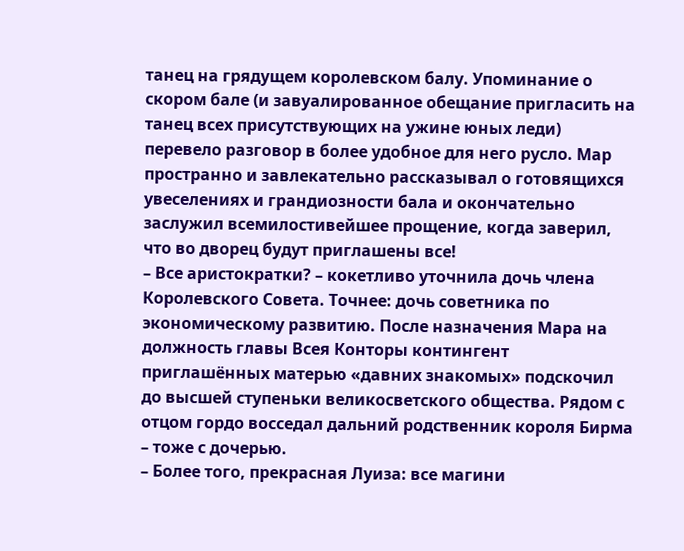танец на грядущем королевском балу. Упоминание о скором бале (и завуалированное обещание пригласить на танец всех присутствующих на ужине юных леди) перевело разговор в более удобное для него русло. Мар пространно и завлекательно рассказывал о готовящихся увеселениях и грандиозности бала и окончательно заслужил всемилостивейшее прощение, когда заверил, что во дворец будут приглашены все!
– Все аристократки? – кокетливо уточнила дочь члена Королевского Совета. Точнее: дочь советника по экономическому развитию. После назначения Мара на должность главы Всея Конторы контингент приглашённых матерью «давних знакомых» подскочил до высшей ступеньки великосветского общества. Рядом с отцом гордо восседал дальний родственник короля Бирма – тоже с дочерью.
– Более того, прекрасная Луиза: все магини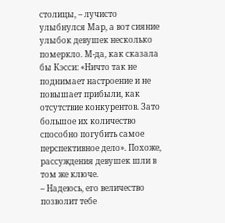столицы, – лучисто улыбнулся Мар, а вот сияние улыбок девушек несколько померкло. М-да, как сказала бы Кэсси: «Ничто так не поднимает настроение и не повышает прибыли, как отсутствие конкурентов. Зато большое их количество способно погубить самое перспективное дело». Похоже, рассуждения девушек шли в том же ключе.
– Надеюсь, его величество позволит тебе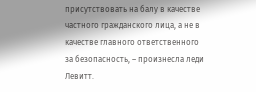присутствовать на балу в качестве частного гражданского лица, а не в качестве главного ответственного за безопасность, – произнесла леди Левитт.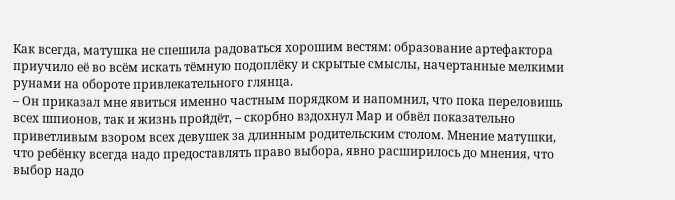Как всегда, матушка не спешила радоваться хорошим вестям: образование артефактора приучило её во всём искать тёмную подоплёку и скрытые смыслы, начертанные мелкими рунами на обороте привлекательного глянца.
– Он приказал мне явиться именно частным порядком и напомнил, что пока переловишь всех шпионов, так и жизнь пройдёт, – скорбно вздохнул Мар и обвёл показательно приветливым взором всех девушек за длинным родительским столом. Мнение матушки, что ребёнку всегда надо предоставлять право выбора, явно расширилось до мнения, что выбор надо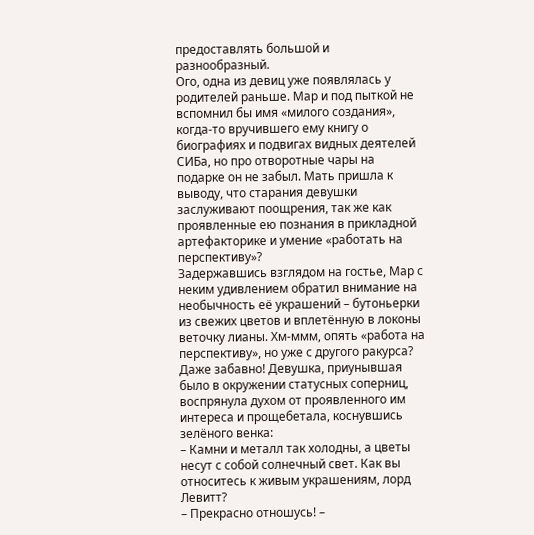предоставлять большой и разнообразный.
Ого, одна из девиц уже появлялась у родителей раньше. Мар и под пыткой не вспомнил бы имя «милого создания», когда-то вручившего ему книгу о биографиях и подвигах видных деятелей СИБа, но про отворотные чары на подарке он не забыл. Мать пришла к выводу, что старания девушки заслуживают поощрения, так же как проявленные ею познания в прикладной артефакторике и умение «работать на перспективу»?
Задержавшись взглядом на гостье, Мар с неким удивлением обратил внимание на необычность её украшений – бутоньерки из свежих цветов и вплетённую в локоны веточку лианы. Хм-ммм, опять «работа на перспективу», но уже с другого ракурса? Даже забавно! Девушка, приунывшая было в окружении статусных соперниц, воспрянула духом от проявленного им интереса и прощебетала, коснувшись зелёного венка:
– Камни и металл так холодны, а цветы несут с собой солнечный свет. Как вы относитесь к живым украшениям, лорд Левитт?
– Прекрасно отношусь! –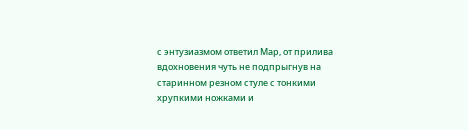с энтузиазмом ответил Мар, от прилива вдохновения чуть не подпрыгнув на старинном резном стуле с тонкими хрупкими ножками и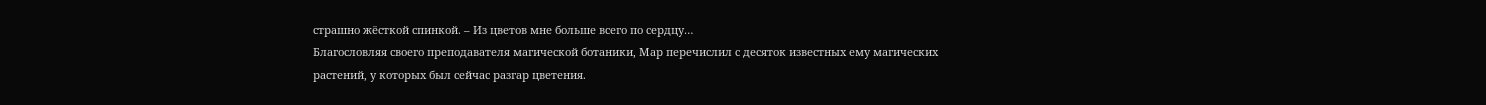страшно жёсткой спинкой. – Из цветов мне больше всего по сердцу…
Благословляя своего преподавателя магической ботаники, Мар перечислил с десяток известных ему магических растений, у которых был сейчас разгар цветения.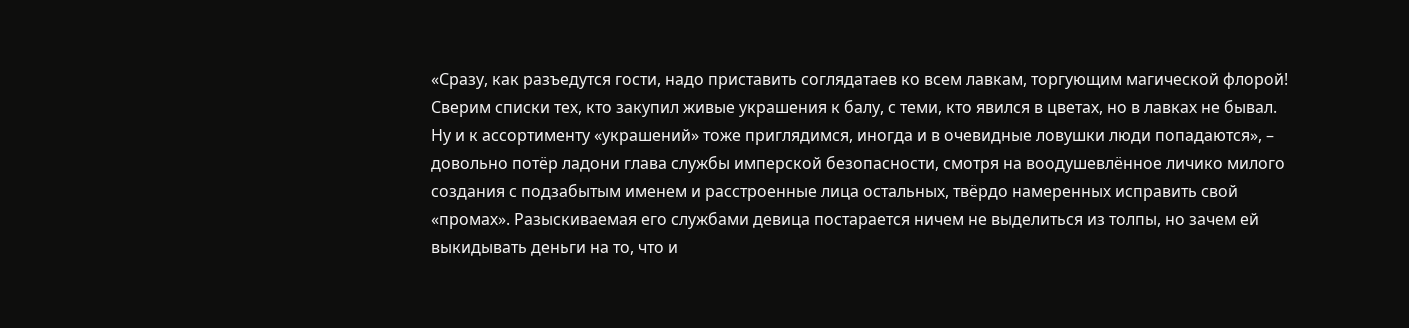«Сразу, как разъедутся гости, надо приставить соглядатаев ко всем лавкам, торгующим магической флорой! Сверим списки тех, кто закупил живые украшения к балу, с теми, кто явился в цветах, но в лавках не бывал. Ну и к ассортименту «украшений» тоже приглядимся, иногда и в очевидные ловушки люди попадаются», – довольно потёр ладони глава службы имперской безопасности, смотря на воодушевлённое личико милого создания с подзабытым именем и расстроенные лица остальных, твёрдо намеренных исправить свой «промах». Разыскиваемая его службами девица постарается ничем не выделиться из толпы, но зачем ей выкидывать деньги на то, что и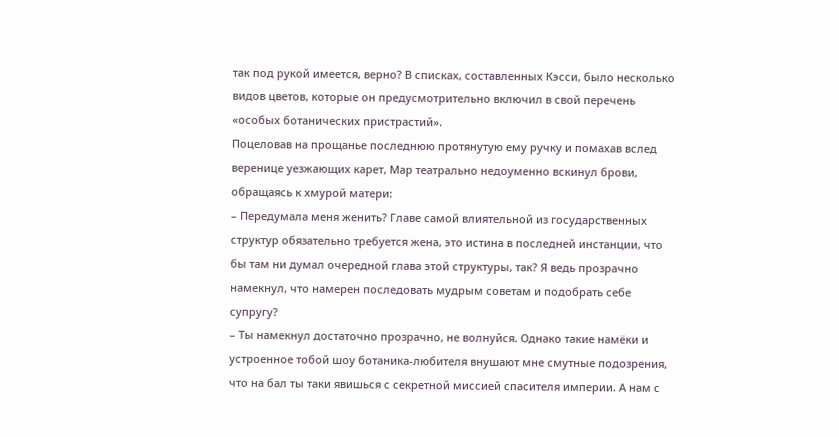так под рукой имеется, верно? В списках, составленных Кэсси, было несколько видов цветов, которые он предусмотрительно включил в свой перечень «особых ботанических пристрастий».
Поцеловав на прощанье последнюю протянутую ему ручку и помахав вслед веренице уезжающих карет, Мар театрально недоуменно вскинул брови, обращаясь к хмурой матери:
– Передумала меня женить? Главе самой влиятельной из государственных структур обязательно требуется жена, это истина в последней инстанции, что бы там ни думал очередной глава этой структуры, так? Я ведь прозрачно намекнул, что намерен последовать мудрым советам и подобрать себе супругу?
– Ты намекнул достаточно прозрачно, не волнуйся. Однако такие намёки и устроенное тобой шоу ботаника-любителя внушают мне смутные подозрения, что на бал ты таки явишься с секретной миссией спасителя империи. А нам с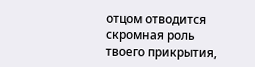отцом отводится скромная роль твоего прикрытия,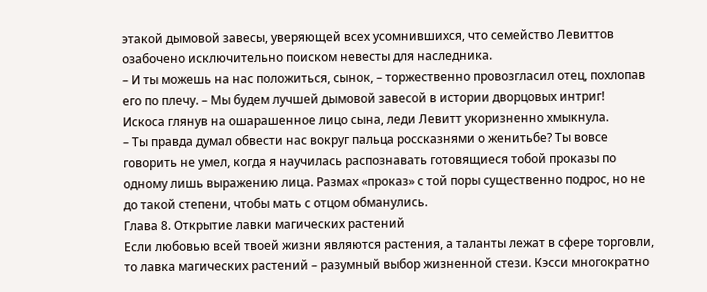этакой дымовой завесы, уверяющей всех усомнившихся, что семейство Левиттов озабочено исключительно поиском невесты для наследника.
– И ты можешь на нас положиться, сынок, – торжественно провозгласил отец, похлопав его по плечу. – Мы будем лучшей дымовой завесой в истории дворцовых интриг!
Искоса глянув на ошарашенное лицо сына, леди Левитт укоризненно хмыкнула.
– Ты правда думал обвести нас вокруг пальца россказнями о женитьбе? Ты вовсе говорить не умел, когда я научилась распознавать готовящиеся тобой проказы по одному лишь выражению лица. Размах «проказ» с той поры существенно подрос, но не до такой степени, чтобы мать с отцом обманулись.
Глава 8. Открытие лавки магических растений
Если любовью всей твоей жизни являются растения, а таланты лежат в сфере торговли, то лавка магических растений – разумный выбор жизненной стези. Кэсси многократно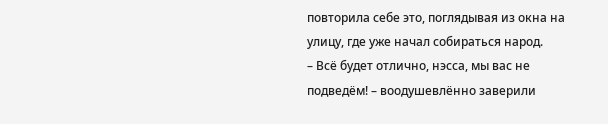повторила себе это, поглядывая из окна на улицу, где уже начал собираться народ.
– Всё будет отлично, нэсса, мы вас не подведём! – воодушевлённо заверили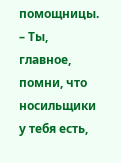помощницы.
– Ты, главное, помни, что носильщики у тебя есть,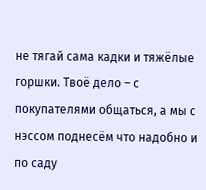не тягай сама кадки и тяжёлые горшки. Твоё дело – с покупателями общаться, а мы с нэссом поднесём что надобно и по саду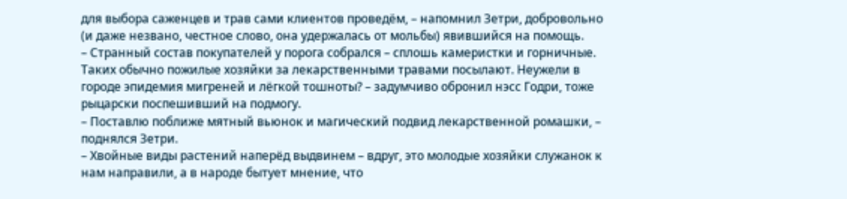для выбора саженцев и трав сами клиентов проведём, – напомнил Зетри, добровольно (и даже незвано, честное слово, она удержалась от мольбы) явившийся на помощь.
– Странный состав покупателей у порога собрался – сплошь камеристки и горничные. Таких обычно пожилые хозяйки за лекарственными травами посылают. Неужели в городе эпидемия мигреней и лёгкой тошноты? – задумчиво обронил нэсс Годри, тоже рыцарски поспешивший на подмогу.
– Поставлю поближе мятный вьюнок и магический подвид лекарственной ромашки, – поднялся Зетри.
– Хвойные виды растений наперёд выдвинем – вдруг, это молодые хозяйки служанок к нам направили, а в народе бытует мнение, что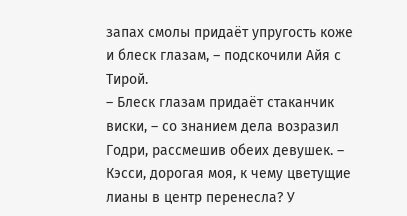запах смолы придаёт упругость коже и блеск глазам, – подскочили Айя с Тирой.
– Блеск глазам придаёт стаканчик виски, – со знанием дела возразил Годри, рассмешив обеих девушек. – Кэсси, дорогая моя, к чему цветущие лианы в центр перенесла? У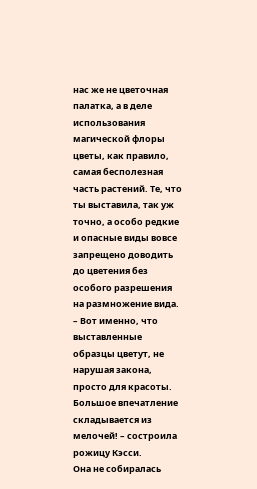нас же не цветочная палатка, а в деле использования магической флоры цветы, как правило, самая бесполезная часть растений. Те, что ты выставила, так уж точно, а особо редкие и опасные виды вовсе запрещено доводить до цветения без особого разрешения на размножение вида.
– Вот именно, что выставленные образцы цветут, не нарушая закона, просто для красоты. Большое впечатление складывается из мелочей! – состроила рожицу Кэсси.
Она не собиралась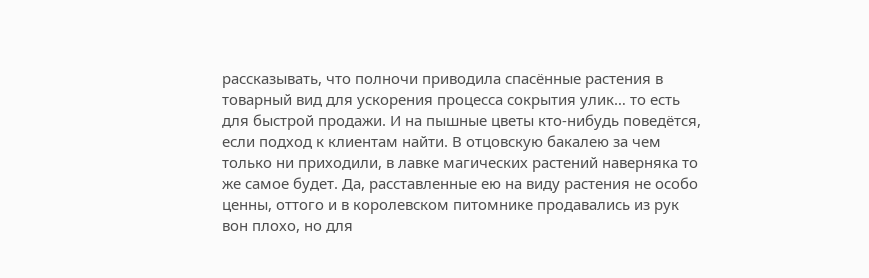рассказывать, что полночи приводила спасённые растения в товарный вид для ускорения процесса сокрытия улик… то есть для быстрой продажи. И на пышные цветы кто-нибудь поведётся, если подход к клиентам найти. В отцовскую бакалею за чем только ни приходили, в лавке магических растений наверняка то же самое будет. Да, расставленные ею на виду растения не особо ценны, оттого и в королевском питомнике продавались из рук вон плохо, но для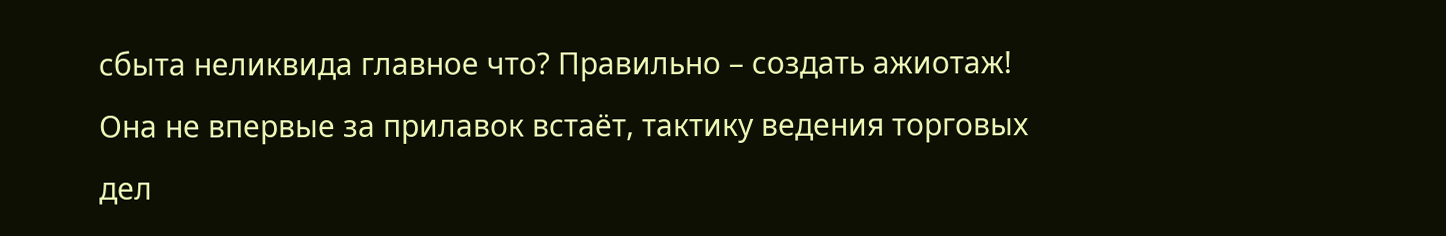сбыта неликвида главное что? Правильно – создать ажиотаж! Она не впервые за прилавок встаёт, тактику ведения торговых дел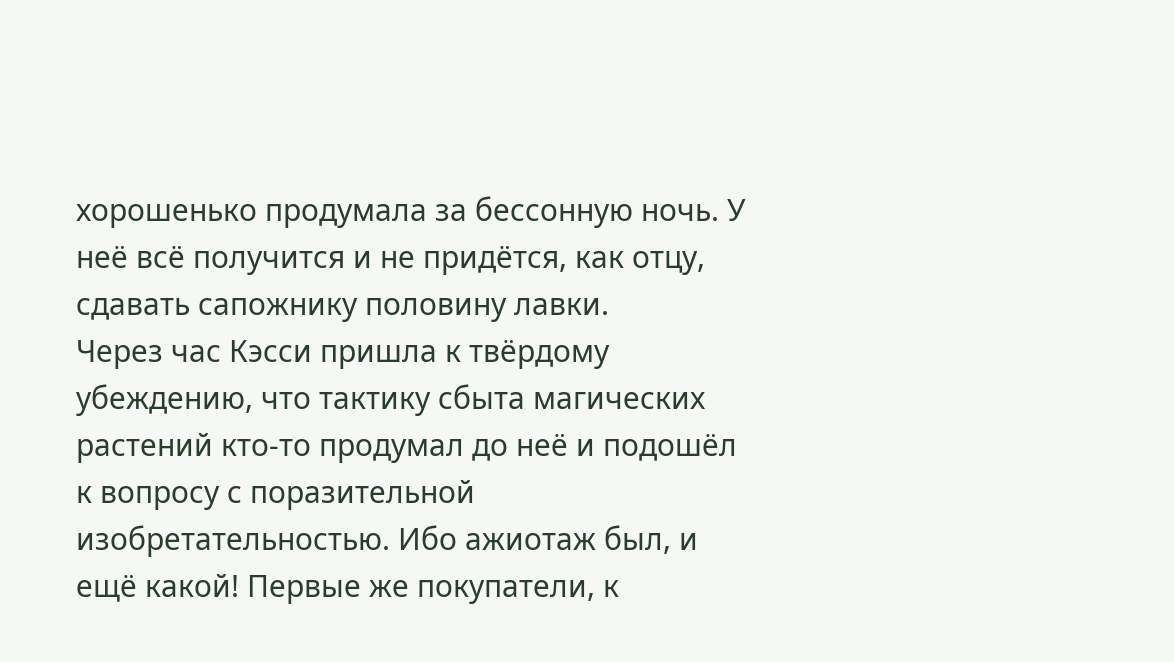хорошенько продумала за бессонную ночь. У неё всё получится и не придётся, как отцу, сдавать сапожнику половину лавки.
Через час Кэсси пришла к твёрдому убеждению, что тактику сбыта магических растений кто-то продумал до неё и подошёл к вопросу с поразительной изобретательностью. Ибо ажиотаж был, и ещё какой! Первые же покупатели, к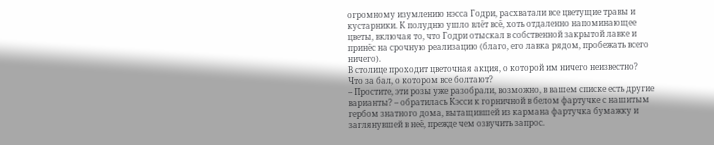огромному изумлению нэсса Годри, расхватали все цветущие травы и кустарники. К полудню ушло влёт всё, хоть отдаленно напоминающее цветы, включая то, что Годри отыскал в собственной закрытой лавке и принёс на срочную реализацию (благо, его лавка рядом, пробежать всего ничего).
В столице проходит цветочная акция, о которой им ничего неизвестно? Что за бал, о котором все болтают?
– Простите, эти розы уже разобрали, возможно, в вашем списке есть другие варианты? – обратилась Кэсси к горничной в белом фартучке с нашитым гербом знатного дома, вытащившей из кармана фартучка бумажку и заглянувшей в неё, прежде чем озвучить запрос.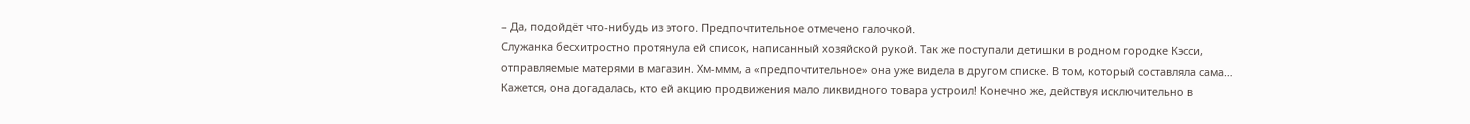– Да, подойдёт что-нибудь из этого. Предпочтительное отмечено галочкой.
Служанка бесхитростно протянула ей список, написанный хозяйской рукой. Так же поступали детишки в родном городке Кэсси, отправляемые матерями в магазин. Хм-ммм, а «предпочтительное» она уже видела в другом списке. В том, который составляла сама… Кажется, она догадалась, кто ей акцию продвижения мало ликвидного товара устроил! Конечно же, действуя исключительно в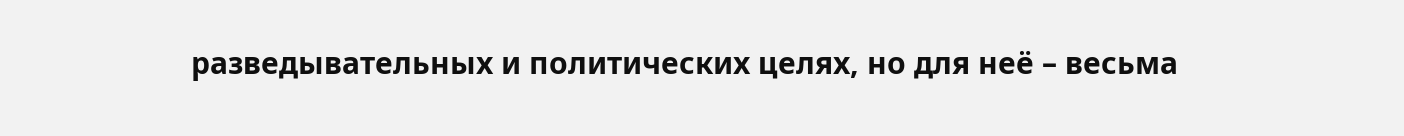разведывательных и политических целях, но для неё – весьма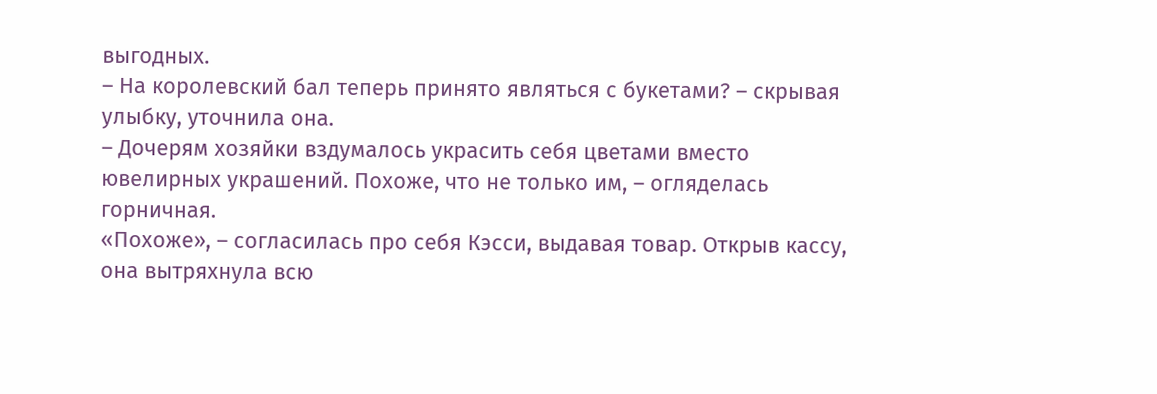выгодных.
– На королевский бал теперь принято являться с букетами? – скрывая улыбку, уточнила она.
– Дочерям хозяйки вздумалось украсить себя цветами вместо ювелирных украшений. Похоже, что не только им, – огляделась горничная.
«Похоже», – согласилась про себя Кэсси, выдавая товар. Открыв кассу, она вытряхнула всю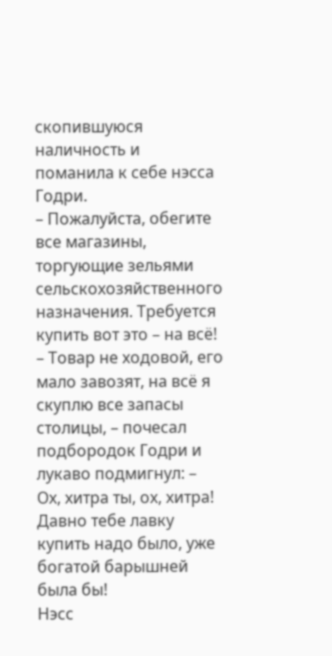скопившуюся наличность и поманила к себе нэсса Годри.
– Пожалуйста, обегите все магазины, торгующие зельями сельскохозяйственного назначения. Требуется купить вот это – на всё!
– Товар не ходовой, его мало завозят, на всё я скуплю все запасы столицы, – почесал подбородок Годри и лукаво подмигнул: – Ох, хитра ты, ох, хитра! Давно тебе лавку купить надо было, уже богатой барышней была бы!
Нэсс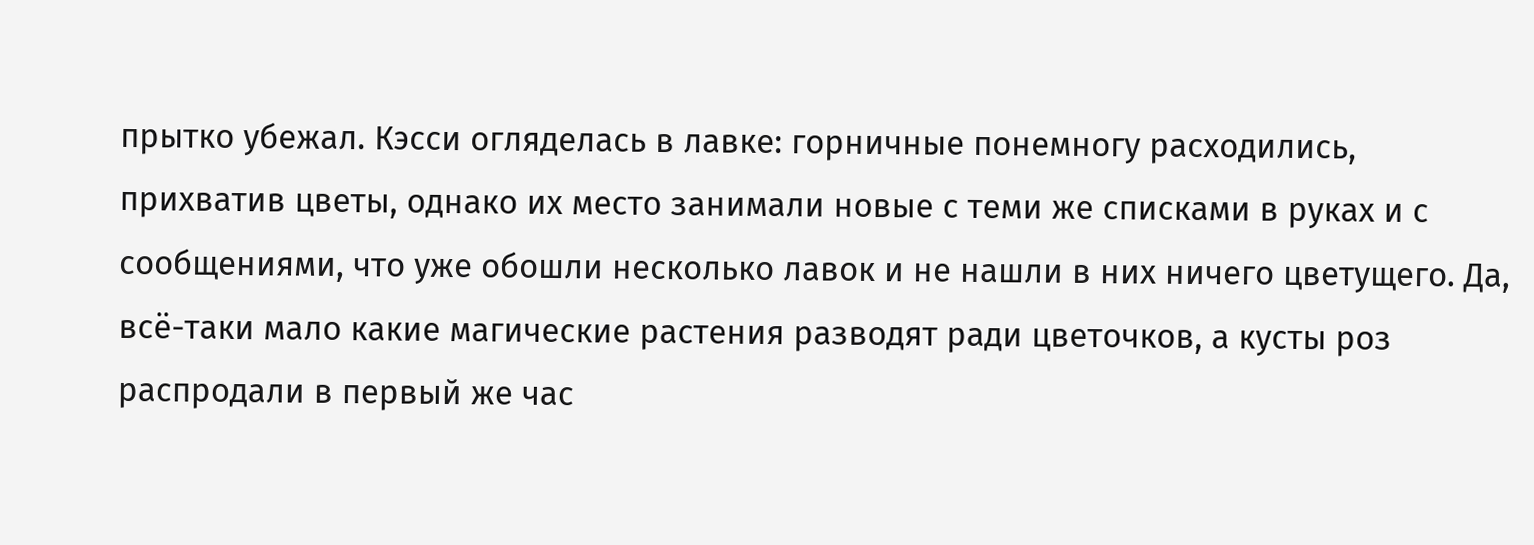прытко убежал. Кэсси огляделась в лавке: горничные понемногу расходились, прихватив цветы, однако их место занимали новые с теми же списками в руках и с сообщениями, что уже обошли несколько лавок и не нашли в них ничего цветущего. Да, всё-таки мало какие магические растения разводят ради цветочков, а кусты роз распродали в первый же час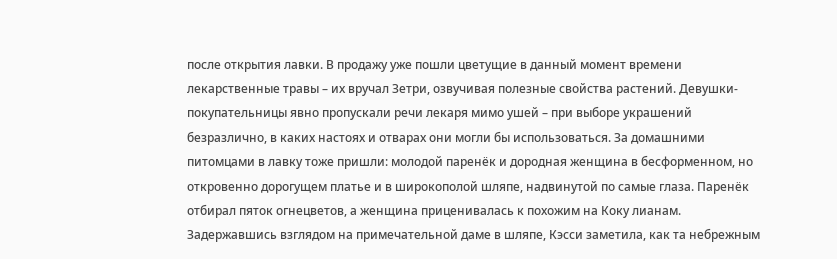после открытия лавки. В продажу уже пошли цветущие в данный момент времени лекарственные травы – их вручал Зетри, озвучивая полезные свойства растений. Девушки-покупательницы явно пропускали речи лекаря мимо ушей – при выборе украшений безразлично, в каких настоях и отварах они могли бы использоваться. За домашними питомцами в лавку тоже пришли: молодой паренёк и дородная женщина в бесформенном, но откровенно дорогущем платье и в широкополой шляпе, надвинутой по самые глаза. Паренёк отбирал пяток огнецветов, а женщина приценивалась к похожим на Коку лианам.
Задержавшись взглядом на примечательной даме в шляпе, Кэсси заметила, как та небрежным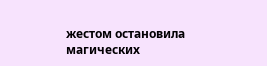жестом остановила магических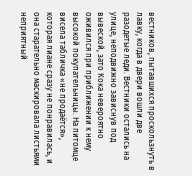вестников, пытавшихся проскользнуть в лавку, когда в двери вошли две разодетые леди. Вестники остались на улице, неподвижно зависнув под вывеской, зато Кока невероятно оживился при приближении к нему высокой покупательницы. На питомце висела табличка «не продаётся», которая лиане сразу не понравилась, и она старательно маскировала листьями неприятный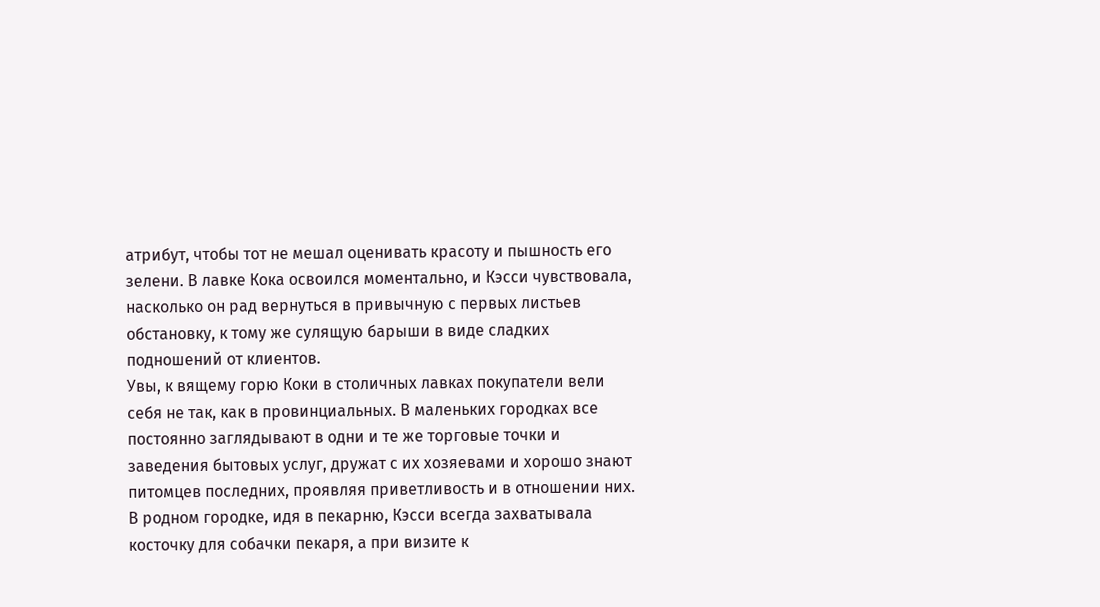атрибут, чтобы тот не мешал оценивать красоту и пышность его зелени. В лавке Кока освоился моментально, и Кэсси чувствовала, насколько он рад вернуться в привычную с первых листьев обстановку, к тому же сулящую барыши в виде сладких подношений от клиентов.
Увы, к вящему горю Коки в столичных лавках покупатели вели себя не так, как в провинциальных. В маленьких городках все постоянно заглядывают в одни и те же торговые точки и заведения бытовых услуг, дружат с их хозяевами и хорошо знают питомцев последних, проявляя приветливость и в отношении них. В родном городке, идя в пекарню, Кэсси всегда захватывала косточку для собачки пекаря, а при визите к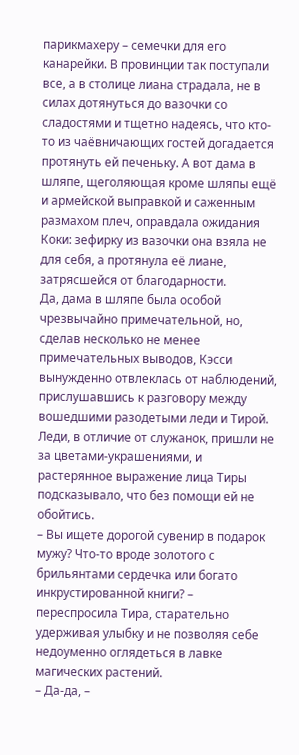парикмахеру – семечки для его канарейки. В провинции так поступали все, а в столице лиана страдала, не в силах дотянуться до вазочки со сладостями и тщетно надеясь, что кто-то из чаёвничающих гостей догадается протянуть ей печеньку. А вот дама в шляпе, щеголяющая кроме шляпы ещё и армейской выправкой и саженным размахом плеч, оправдала ожидания Коки: зефирку из вазочки она взяла не для себя, а протянула её лиане, затрясшейся от благодарности.
Да, дама в шляпе была особой чрезвычайно примечательной, но, сделав несколько не менее примечательных выводов, Кэсси вынужденно отвлеклась от наблюдений, прислушавшись к разговору между вошедшими разодетыми леди и Тирой. Леди, в отличие от служанок, пришли не за цветами-украшениями, и растерянное выражение лица Тиры подсказывало, что без помощи ей не обойтись.
– Вы ищете дорогой сувенир в подарок мужу? Что-то вроде золотого с брильянтами сердечка или богато инкрустированной книги? – переспросила Тира, старательно удерживая улыбку и не позволяя себе недоуменно оглядеться в лавке магических растений.
– Да-да, –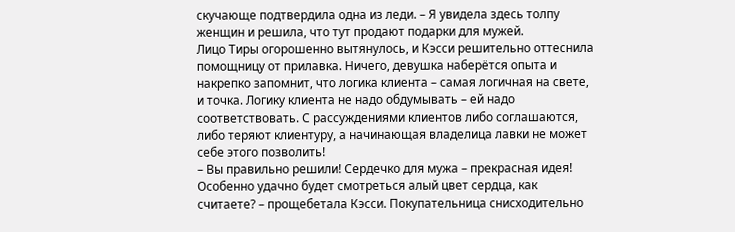скучающе подтвердила одна из леди. – Я увидела здесь толпу женщин и решила, что тут продают подарки для мужей.
Лицо Тиры огорошенно вытянулось, и Кэсси решительно оттеснила помощницу от прилавка. Ничего, девушка наберётся опыта и накрепко запомнит, что логика клиента – самая логичная на свете, и точка. Логику клиента не надо обдумывать – ей надо соответствовать. С рассуждениями клиентов либо соглашаются, либо теряют клиентуру, а начинающая владелица лавки не может себе этого позволить!
– Вы правильно решили! Сердечко для мужа – прекрасная идея! Особенно удачно будет смотреться алый цвет сердца, как считаете? – прощебетала Кэсси. Покупательница снисходительно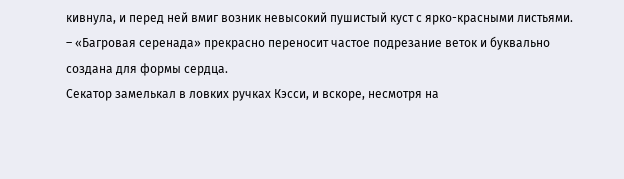кивнула, и перед ней вмиг возник невысокий пушистый куст с ярко-красными листьями. – «Багровая серенада» прекрасно переносит частое подрезание веток и буквально создана для формы сердца.
Секатор замелькал в ловких ручках Кэсси, и вскоре, несмотря на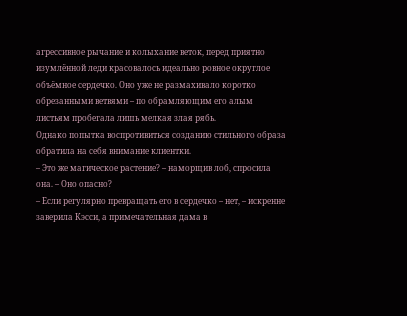агрессивное рычание и колыхание веток, перед приятно изумлённой леди красовалось идеально ровное округлое объёмное сердечко. Оно уже не размахивало коротко обрезанными ветвями – по обрамляющим его алым листьям пробегала лишь мелкая злая рябь.
Однако попытка воспротивиться созданию стильного образа обратила на себя внимание клиентки.
– Это же магическое растение? – наморщив лоб, спросила она. – Оно опасно?
– Если регулярно превращать его в сердечко – нет, – искренне заверила Кэсси, а примечательная дама в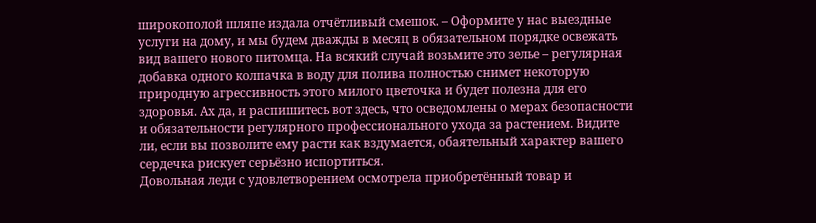широкополой шляпе издала отчётливый смешок. – Оформите у нас выездные услуги на дому, и мы будем дважды в месяц в обязательном порядке освежать вид вашего нового питомца. На всякий случай возьмите это зелье – регулярная добавка одного колпачка в воду для полива полностью снимет некоторую природную агрессивность этого милого цветочка и будет полезна для его здоровья. Ах да, и распишитесь вот здесь, что осведомлены о мерах безопасности и обязательности регулярного профессионального ухода за растением. Видите ли, если вы позволите ему расти как вздумается, обаятельный характер вашего сердечка рискует серьёзно испортиться.
Довольная леди с удовлетворением осмотрела приобретённый товар и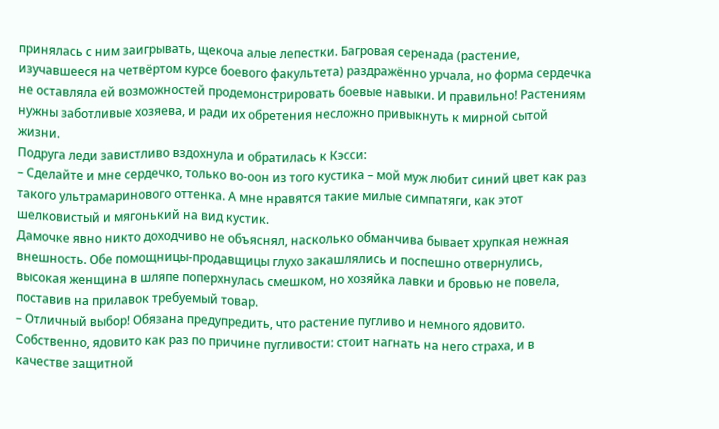принялась с ним заигрывать, щекоча алые лепестки. Багровая серенада (растение, изучавшееся на четвёртом курсе боевого факультета) раздражённо урчала, но форма сердечка не оставляла ей возможностей продемонстрировать боевые навыки. И правильно! Растениям нужны заботливые хозяева, и ради их обретения несложно привыкнуть к мирной сытой жизни.
Подруга леди завистливо вздохнула и обратилась к Кэсси:
– Сделайте и мне сердечко, только во-оон из того кустика – мой муж любит синий цвет как раз такого ультрамаринового оттенка. А мне нравятся такие милые симпатяги, как этот шелковистый и мягонький на вид кустик.
Дамочке явно никто доходчиво не объяснял, насколько обманчива бывает хрупкая нежная внешность. Обе помощницы-продавщицы глухо закашлялись и поспешно отвернулись, высокая женщина в шляпе поперхнулась смешком, но хозяйка лавки и бровью не повела, поставив на прилавок требуемый товар.
– Отличный выбор! Обязана предупредить, что растение пугливо и немного ядовито. Собственно, ядовито как раз по причине пугливости: стоит нагнать на него страха, и в качестве защитной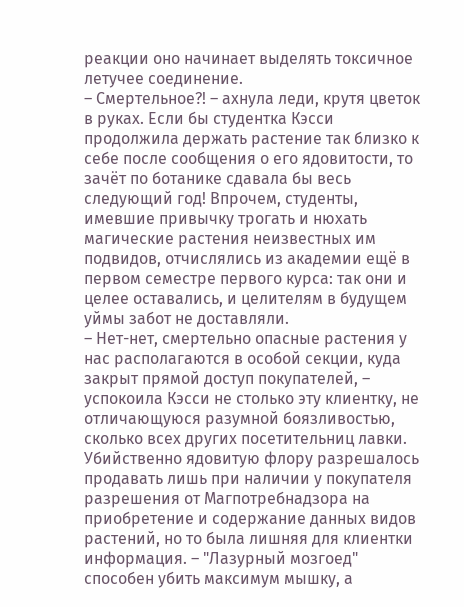реакции оно начинает выделять токсичное летучее соединение.
– Смертельное?! – ахнула леди, крутя цветок в руках. Если бы студентка Кэсси продолжила держать растение так близко к себе после сообщения о его ядовитости, то зачёт по ботанике сдавала бы весь следующий год! Впрочем, студенты, имевшие привычку трогать и нюхать магические растения неизвестных им подвидов, отчислялись из академии ещё в первом семестре первого курса: так они и целее оставались, и целителям в будущем уймы забот не доставляли.
– Нет-нет, смертельно опасные растения у нас располагаются в особой секции, куда закрыт прямой доступ покупателей, – успокоила Кэсси не столько эту клиентку, не отличающуюся разумной боязливостью, сколько всех других посетительниц лавки. Убийственно ядовитую флору разрешалось продавать лишь при наличии у покупателя разрешения от Магпотребнадзора на приобретение и содержание данных видов растений, но то была лишняя для клиентки информация. – "Лазурный мозгоед" способен убить максимум мышку, а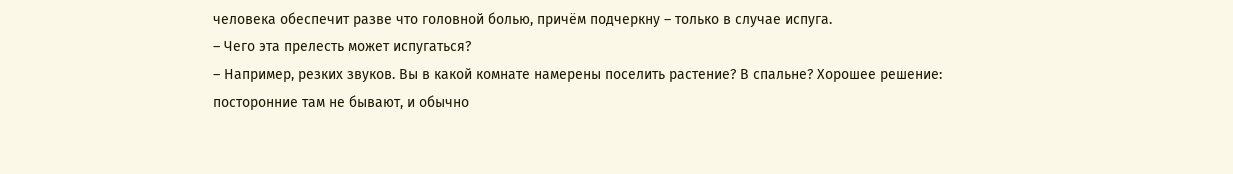человека обеспечит разве что головной болью, причём подчеркну – только в случае испуга.
– Чего эта прелесть может испугаться?
– Например, резких звуков. Вы в какой комнате намерены поселить растение? В спальне? Хорошее решение: посторонние там не бывают, и обычно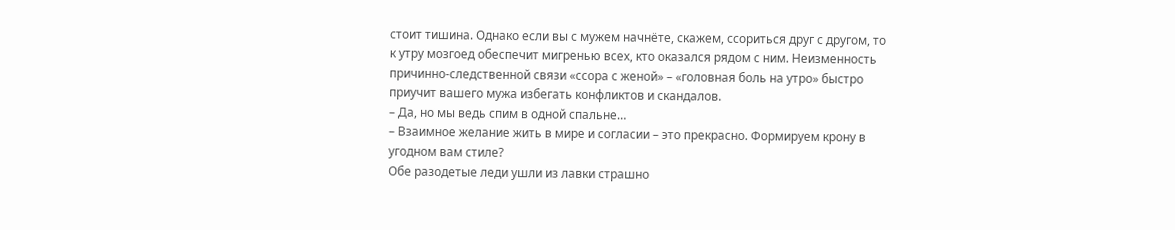стоит тишина. Однако если вы с мужем начнёте, скажем, ссориться друг с другом, то к утру мозгоед обеспечит мигренью всех, кто оказался рядом с ним. Неизменность причинно-следственной связи «ссора с женой» – «головная боль на утро» быстро приучит вашего мужа избегать конфликтов и скандалов.
– Да, но мы ведь спим в одной спальне…
– Взаимное желание жить в мире и согласии – это прекрасно. Формируем крону в угодном вам стиле?
Обе разодетые леди ушли из лавки страшно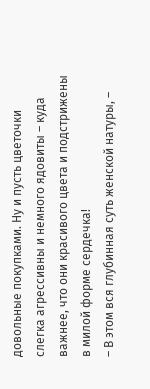довольные покупками. Ну и пусть цветочки слегка агрессивны и немного ядовиты – куда важнее, что они красивого цвета и подстрижены в милой форме сердечка!
– В этом вся глубинная суть женской натуры, –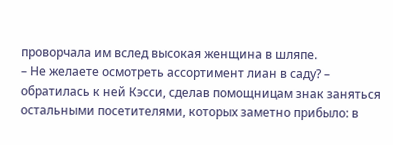проворчала им вслед высокая женщина в шляпе.
– Не желаете осмотреть ассортимент лиан в саду? – обратилась к ней Кэсси, сделав помощницам знак заняться остальными посетителями, которых заметно прибыло: в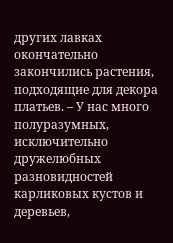других лавках окончательно закончились растения, подходящие для декора платьев. – У нас много полуразумных, исключительно дружелюбных разновидностей карликовых кустов и деревьев,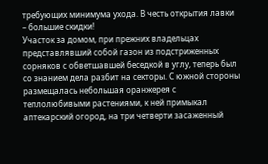требующих минимума ухода. В честь открытия лавки – большие скидки!
Участок за домом, при прежних владельцах представлявший собой газон из подстриженных сорняков с обветшавшей беседкой в углу, теперь был со знанием дела разбит на секторы. С южной стороны размещалась небольшая оранжерея с теплолюбивыми растениями, к ней примыкал аптекарский огород, на три четверти засаженный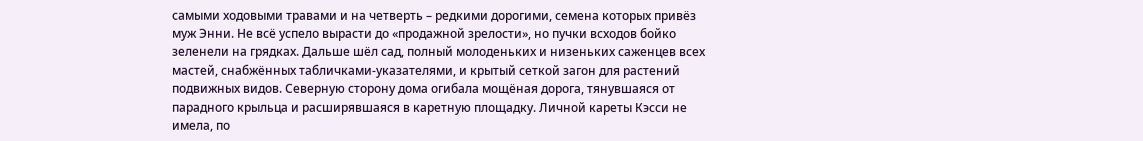самыми ходовыми травами и на четверть – редкими дорогими, семена которых привёз муж Энни. Не всё успело вырасти до «продажной зрелости», но пучки всходов бойко зеленели на грядках. Дальше шёл сад, полный молоденьких и низеньких саженцев всех мастей, снабжённых табличками-указателями, и крытый сеткой загон для растений подвижных видов. Северную сторону дома огибала мощёная дорога, тянувшаяся от парадного крыльца и расширявшаяся в каретную площадку. Личной кареты Кэсси не имела, по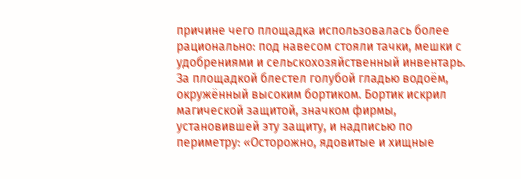причине чего площадка использовалась более рационально: под навесом стояли тачки, мешки с удобрениями и сельскохозяйственный инвентарь. За площадкой блестел голубой гладью водоём, окружённый высоким бортиком. Бортик искрил магической защитой, значком фирмы, установившей эту защиту, и надписью по периметру: «Осторожно, ядовитые и хищные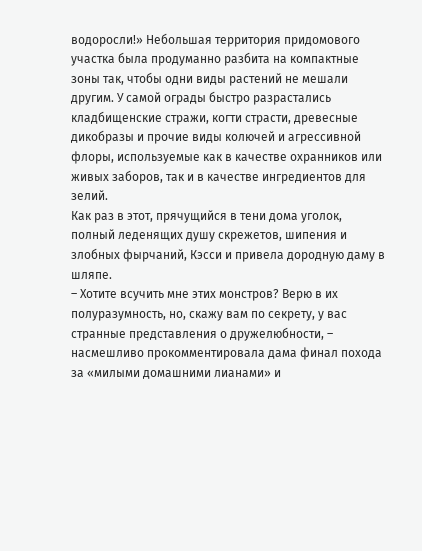водоросли!» Небольшая территория придомового участка была продуманно разбита на компактные зоны так, чтобы одни виды растений не мешали другим. У самой ограды быстро разрастались кладбищенские стражи, когти страсти, древесные дикобразы и прочие виды колючей и агрессивной флоры, используемые как в качестве охранников или живых заборов, так и в качестве ингредиентов для зелий.
Как раз в этот, прячущийся в тени дома уголок, полный леденящих душу скрежетов, шипения и злобных фырчаний, Кэсси и привела дородную даму в шляпе.
– Хотите всучить мне этих монстров? Верю в их полуразумность, но, скажу вам по секрету, у вас странные представления о дружелюбности, – насмешливо прокомментировала дама финал похода за «милыми домашними лианами» и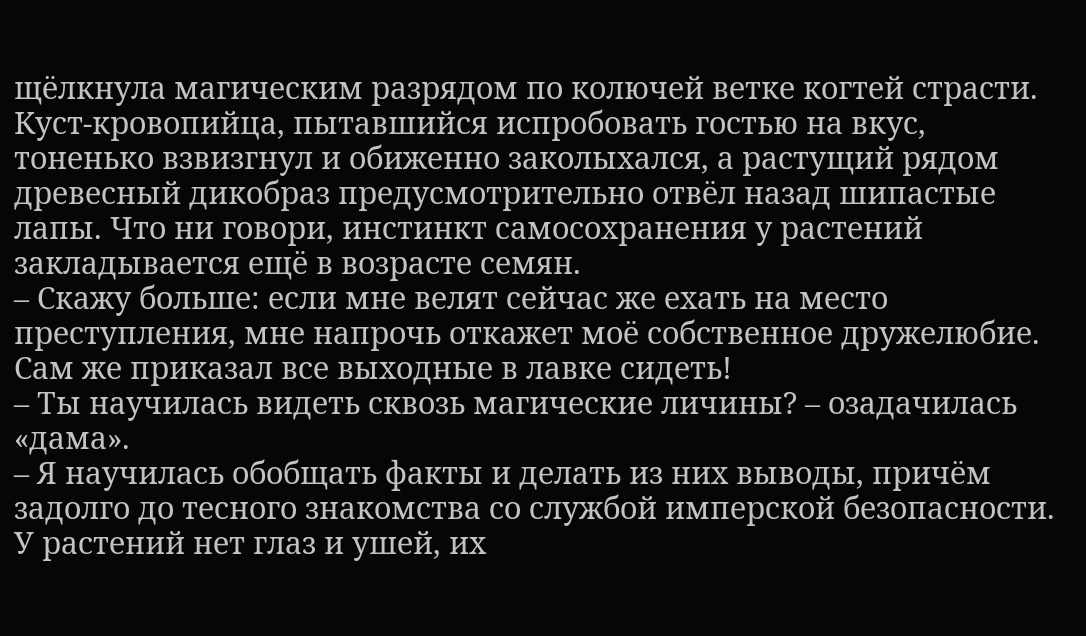щёлкнула магическим разрядом по колючей ветке когтей страсти. Куст-кровопийца, пытавшийся испробовать гостью на вкус, тоненько взвизгнул и обиженно заколыхался, а растущий рядом древесный дикобраз предусмотрительно отвёл назад шипастые лапы. Что ни говори, инстинкт самосохранения у растений закладывается ещё в возрасте семян.
– Скажу больше: если мне велят сейчас же ехать на место преступления, мне напрочь откажет моё собственное дружелюбие. Сам же приказал все выходные в лавке сидеть!
– Ты научилась видеть сквозь магические личины? – озадачилась «дама».
– Я научилась обобщать факты и делать из них выводы, причём задолго до тесного знакомства со службой имперской безопасности. У растений нет глаз и ушей, их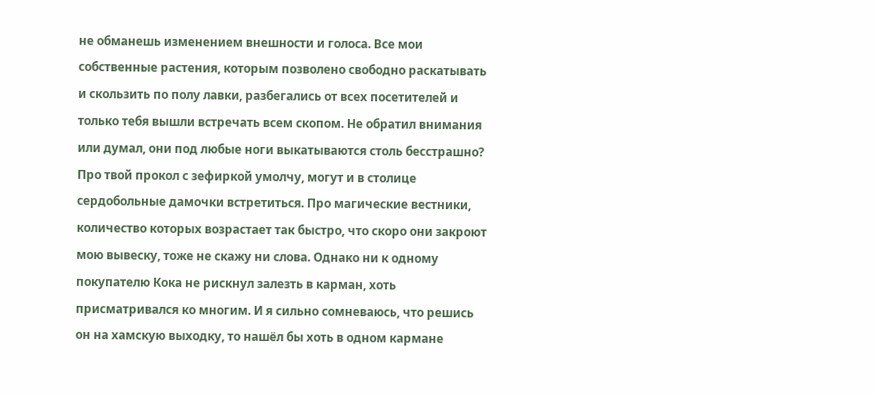не обманешь изменением внешности и голоса. Все мои собственные растения, которым позволено свободно раскатывать и скользить по полу лавки, разбегались от всех посетителей и только тебя вышли встречать всем скопом. Не обратил внимания или думал, они под любые ноги выкатываются столь бесстрашно? Про твой прокол с зефиркой умолчу, могут и в столице сердобольные дамочки встретиться. Про магические вестники, количество которых возрастает так быстро, что скоро они закроют мою вывеску, тоже не скажу ни слова. Однако ни к одному покупателю Кока не рискнул залезть в карман, хоть присматривался ко многим. И я сильно сомневаюсь, что решись он на хамскую выходку, то нашёл бы хоть в одном кармане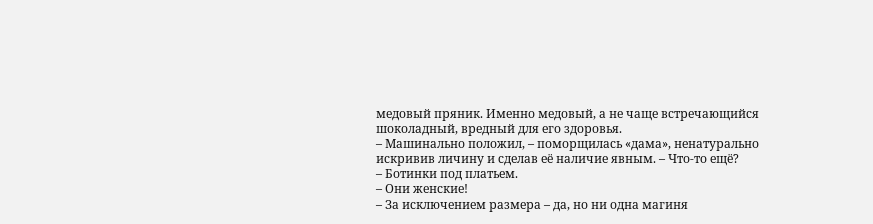медовый пряник. Именно медовый, а не чаще встречающийся шоколадный, вредный для его здоровья.
– Машинально положил, – поморщилась «дама», ненатурально искривив личину и сделав её наличие явным. – Что-то ещё?
– Ботинки под платьем.
– Они женские!
– За исключением размера – да, но ни одна магиня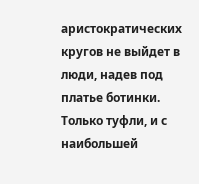аристократических кругов не выйдет в люди, надев под платье ботинки. Только туфли, и с наибольшей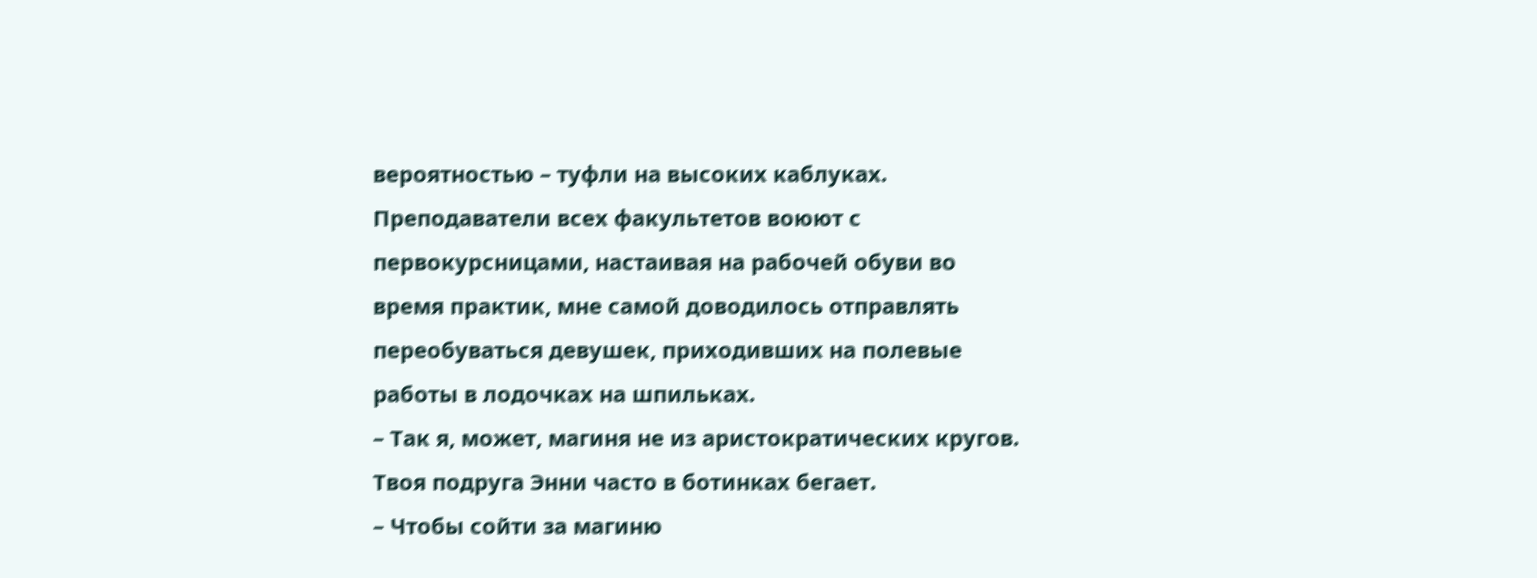вероятностью – туфли на высоких каблуках. Преподаватели всех факультетов воюют с первокурсницами, настаивая на рабочей обуви во время практик, мне самой доводилось отправлять переобуваться девушек, приходивших на полевые работы в лодочках на шпильках.
– Так я, может, магиня не из аристократических кругов. Твоя подруга Энни часто в ботинках бегает.
– Чтобы сойти за магиню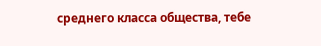среднего класса общества, тебе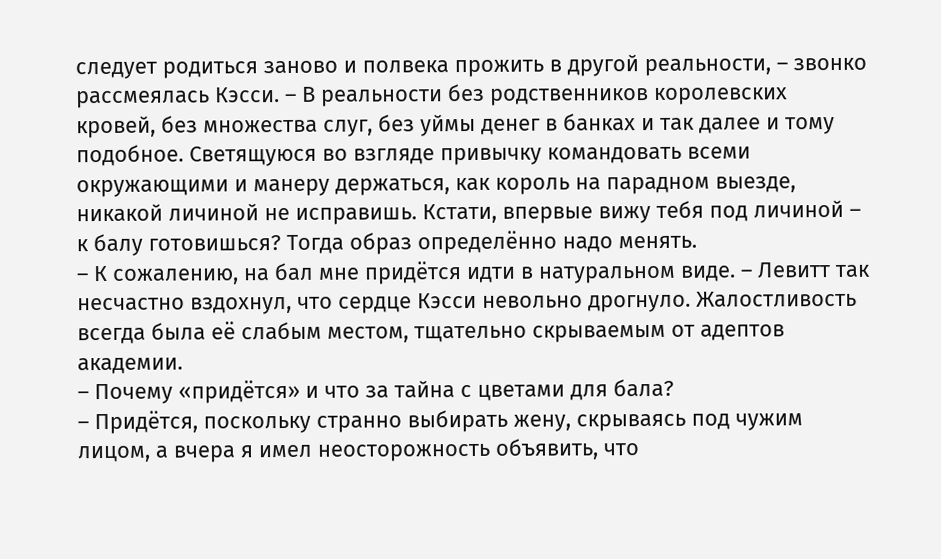следует родиться заново и полвека прожить в другой реальности, – звонко рассмеялась Кэсси. – В реальности без родственников королевских кровей, без множества слуг, без уймы денег в банках и так далее и тому подобное. Светящуюся во взгляде привычку командовать всеми окружающими и манеру держаться, как король на парадном выезде, никакой личиной не исправишь. Кстати, впервые вижу тебя под личиной – к балу готовишься? Тогда образ определённо надо менять.
– К сожалению, на бал мне придётся идти в натуральном виде. – Левитт так несчастно вздохнул, что сердце Кэсси невольно дрогнуло. Жалостливость всегда была её слабым местом, тщательно скрываемым от адептов академии.
– Почему «придётся» и что за тайна с цветами для бала?
– Придётся, поскольку странно выбирать жену, скрываясь под чужим лицом, а вчера я имел неосторожность объявить, что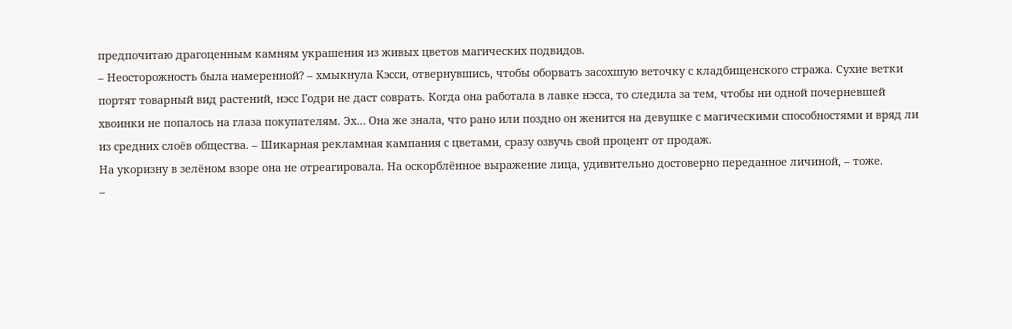предпочитаю драгоценным камням украшения из живых цветов магических подвидов.
– Неосторожность была намеренной? – хмыкнула Кэсси, отвернувшись, чтобы оборвать засохшую веточку с кладбищенского стража. Сухие ветки портят товарный вид растений, нэсс Годри не даст соврать. Когда она работала в лавке нэсса, то следила за тем, чтобы ни одной почерневшей хвоинки не попалось на глаза покупателям. Эх… Она же знала, что рано или поздно он женится на девушке с магическими способностями и вряд ли из средних слоёв общества. – Шикарная рекламная кампания с цветами, сразу озвучь свой процент от продаж.
На укоризну в зелёном взоре она не отреагировала. На оскорблённое выражение лица, удивительно достоверно переданное личиной, – тоже.
–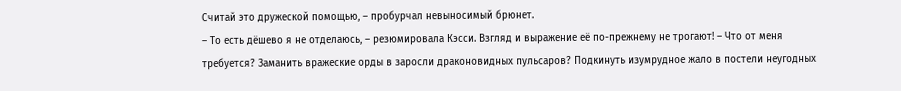Считай это дружеской помощью, – пробурчал невыносимый брюнет.
– То есть дёшево я не отделаюсь, – резюмировала Кэсси. Взгляд и выражение её по-прежнему не трогают! – Что от меня требуется? Заманить вражеские орды в заросли драконовидных пульсаров? Подкинуть изумрудное жало в постели неугодных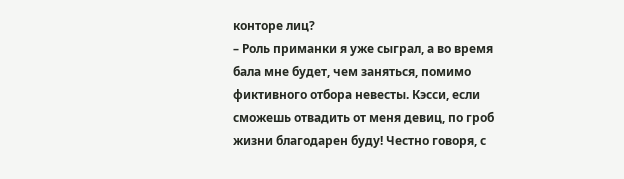конторе лиц?
– Роль приманки я уже сыграл, а во время бала мне будет, чем заняться, помимо фиктивного отбора невесты. Кэсси, если сможешь отвадить от меня девиц, по гроб жизни благодарен буду! Честно говоря, с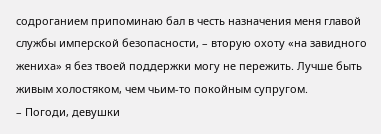содроганием припоминаю бал в честь назначения меня главой службы имперской безопасности, – вторую охоту «на завидного жениха» я без твоей поддержки могу не пережить. Лучше быть живым холостяком, чем чьим-то покойным супругом.
– Погоди, девушки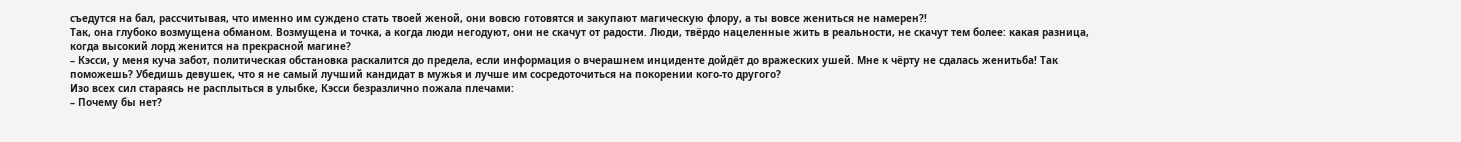съедутся на бал, рассчитывая, что именно им суждено стать твоей женой, они вовсю готовятся и закупают магическую флору, а ты вовсе жениться не намерен?!
Так, она глубоко возмущена обманом. Возмущена и точка, а когда люди негодуют, они не скачут от радости. Люди, твёрдо нацеленные жить в реальности, не скачут тем более: какая разница, когда высокий лорд женится на прекрасной магине?
– Кэсси, у меня куча забот, политическая обстановка раскалится до предела, если информация о вчерашнем инциденте дойдёт до вражеских ушей. Мне к чёрту не сдалась женитьба! Так поможешь? Убедишь девушек, что я не самый лучший кандидат в мужья и лучше им сосредоточиться на покорении кого-то другого?
Изо всех сил стараясь не расплыться в улыбке, Кэсси безразлично пожала плечами:
– Почему бы нет?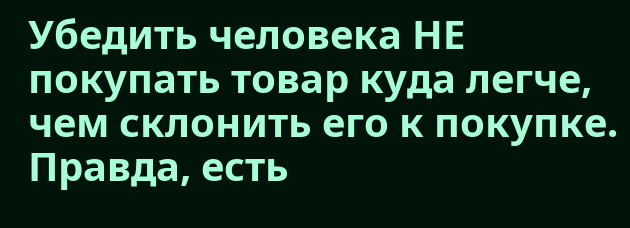Убедить человека НЕ покупать товар куда легче, чем склонить его к покупке. Правда, есть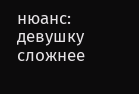нюанс: девушку сложнее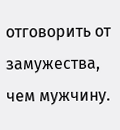отговорить от замужества, чем мужчину.